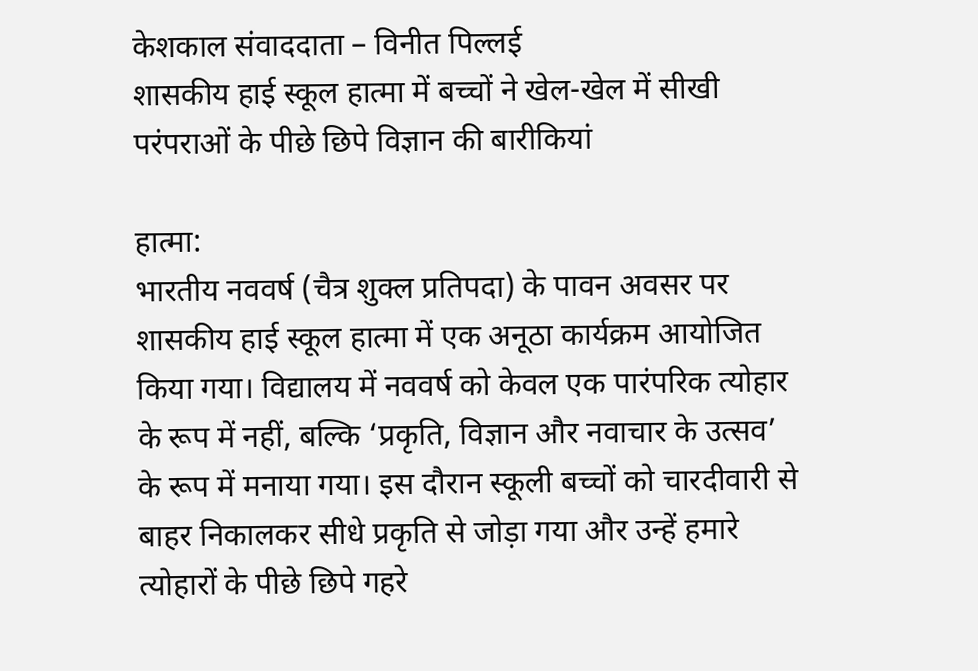केशकाल संवाददाता – विनीत पिल्लई
शासकीय हाई स्कूल हात्मा में बच्चों ने खेल-खेल में सीखी परंपराओं के पीछे छिपे विज्ञान की बारीकियां

हात्मा:
भारतीय नववर्ष (चैत्र शुक्ल प्रतिपदा) के पावन अवसर पर शासकीय हाई स्कूल हात्मा में एक अनूठा कार्यक्रम आयोजित किया गया। विद्यालय में नववर्ष को केवल एक पारंपरिक त्योहार के रूप में नहीं, बल्कि ‘प्रकृति, विज्ञान और नवाचार के उत्सव’ के रूप में मनाया गया। इस दौरान स्कूली बच्चों को चारदीवारी से बाहर निकालकर सीधे प्रकृति से जोड़ा गया और उन्हें हमारे त्योहारों के पीछे छिपे गहरे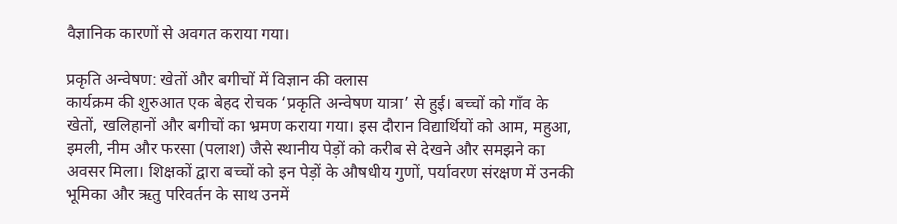वैज्ञानिक कारणों से अवगत कराया गया।

प्रकृति अन्वेषण: खेतों और बगीचों में विज्ञान की क्लास
कार्यक्रम की शुरुआत एक बेहद रोचक ‘प्रकृति अन्वेषण यात्रा’ से हुई। बच्चों को गाँव के खेतों, खलिहानों और बगीचों का भ्रमण कराया गया। इस दौरान विद्यार्थियों को आम, महुआ, इमली, नीम और फरसा (पलाश) जैसे स्थानीय पेड़ों को करीब से देखने और समझने का अवसर मिला। शिक्षकों द्वारा बच्चों को इन पेड़ों के औषधीय गुणों, पर्यावरण संरक्षण में उनकी भूमिका और ऋतु परिवर्तन के साथ उनमें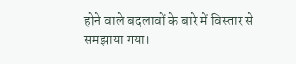होने वाले बदलावों के बारे में विस्तार से समझाया गया।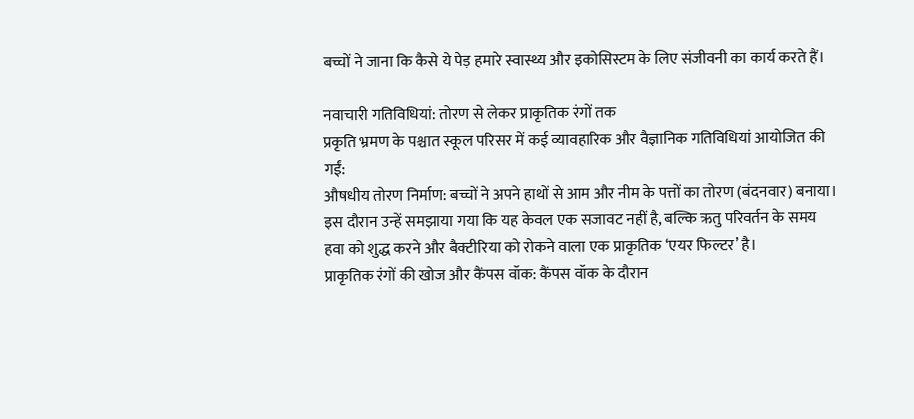बच्चों ने जाना कि कैसे ये पेड़ हमारे स्वास्थ्य और इकोसिस्टम के लिए संजीवनी का कार्य करते हैं।

नवाचारी गतिविधियां: तोरण से लेकर प्राकृतिक रंगों तक
प्रकृति भ्रमण के पश्चात स्कूल परिसर में कई व्यावहारिक और वैज्ञानिक गतिविधियां आयोजित की गईं:
औषधीय तोरण निर्माण: बच्चों ने अपने हाथों से आम और नीम के पत्तों का तोरण (बंदनवार) बनाया। इस दौरान उन्हें समझाया गया कि यह केवल एक सजावट नहीं है, बल्कि ऋतु परिवर्तन के समय हवा को शुद्ध करने और बैक्टीरिया को रोकने वाला एक प्राकृतिक ‘एयर फिल्टर’ है।
प्राकृतिक रंगों की खोज और कैंपस वॉक: कैंपस वॉक के दौरान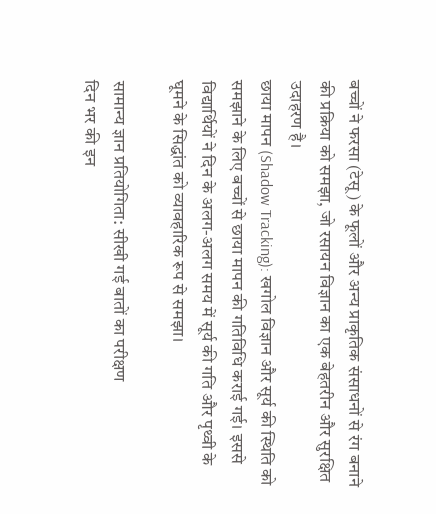बच्चों ने फरसा (टेसू) के फूलों और अन्य प्राकृतिक संसाधनों से रंग बनाने की प्रक्रिया को समझा, जो रसायन विज्ञान का एक बेहतरीन और सुरक्षित उदाहरण है।
छाया मापन (Shadow Tracking): खगोल विज्ञान और सूर्य की स्थिति को समझाने के लिए बच्चों से छाया मापन की गतिविधि कराई गई। इससे विद्यार्थियों ने दिन के अलग-अलग समय में सूर्य की गति और पृथ्वी के घूमने के सिद्धांत को व्यावहारिक रूप से समझा।

सामान्य ज्ञान प्रतियोगिता: सीखी गई बातों का परीक्षण
दिन भर की इन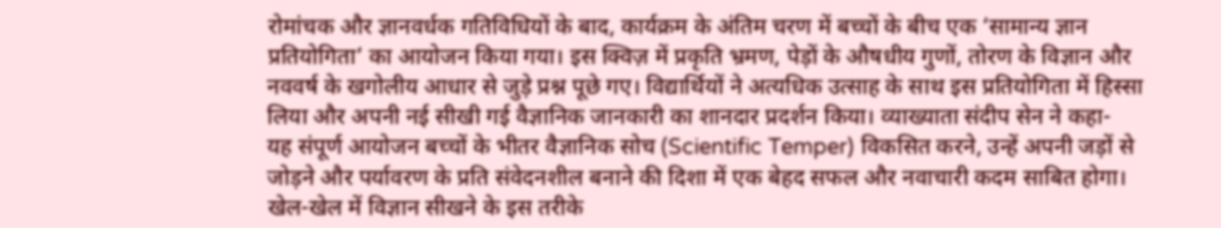रोमांचक और ज्ञानवर्धक गतिविधियों के बाद, कार्यक्रम के अंतिम चरण में बच्चों के बीच एक ‘सामान्य ज्ञान प्रतियोगिता’ का आयोजन किया गया। इस क्विज़ में प्रकृति भ्रमण, पेड़ों के औषधीय गुणों, तोरण के विज्ञान और नववर्ष के खगोलीय आधार से जुड़े प्रश्न पूछे गए। विद्यार्थियों ने अत्यधिक उत्साह के साथ इस प्रतियोगिता में हिस्सा लिया और अपनी नई सीखी गई वैज्ञानिक जानकारी का शानदार प्रदर्शन किया। व्याख्याता संदीप सेन ने कहा-
यह संपूर्ण आयोजन बच्चों के भीतर वैज्ञानिक सोच (Scientific Temper) विकसित करने, उन्हें अपनी जड़ों से जोड़ने और पर्यावरण के प्रति संवेदनशील बनाने की दिशा में एक बेहद सफल और नवाचारी कदम साबित होगा। खेल-खेल में विज्ञान सीखने के इस तरीके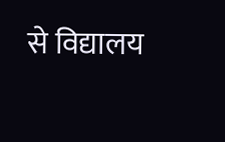से विद्यालय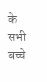के सभी बच्चे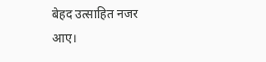बेहद उत्साहित नजर आए।